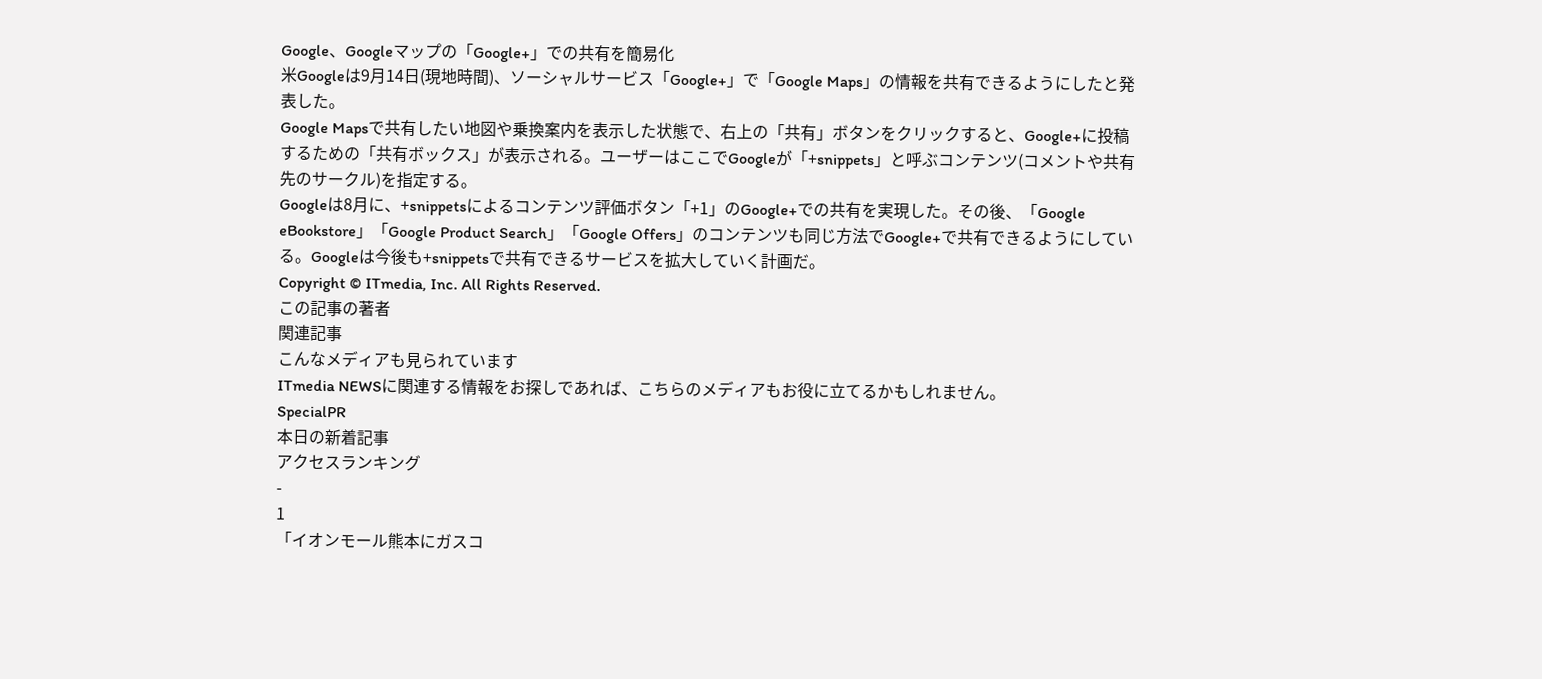Google、Googleマップの「Google+」での共有を簡易化
米Googleは9月14日(現地時間)、ソーシャルサービス「Google+」で「Google Maps」の情報を共有できるようにしたと発表した。
Google Mapsで共有したい地図や乗換案内を表示した状態で、右上の「共有」ボタンをクリックすると、Google+に投稿するための「共有ボックス」が表示される。ユーザーはここでGoogleが「+snippets」と呼ぶコンテンツ(コメントや共有先のサークル)を指定する。
Googleは8月に、+snippetsによるコンテンツ評価ボタン「+1」のGoogle+での共有を実現した。その後、「Google eBookstore」「Google Product Search」「Google Offers」のコンテンツも同じ方法でGoogle+で共有できるようにしている。Googleは今後も+snippetsで共有できるサービスを拡大していく計画だ。
Copyright © ITmedia, Inc. All Rights Reserved.
この記事の著者
関連記事
こんなメディアも見られています
ITmedia NEWSに関連する情報をお探しであれば、こちらのメディアもお役に立てるかもしれません。
SpecialPR
本日の新着記事
アクセスランキング
-
1
「イオンモール熊本にガスコ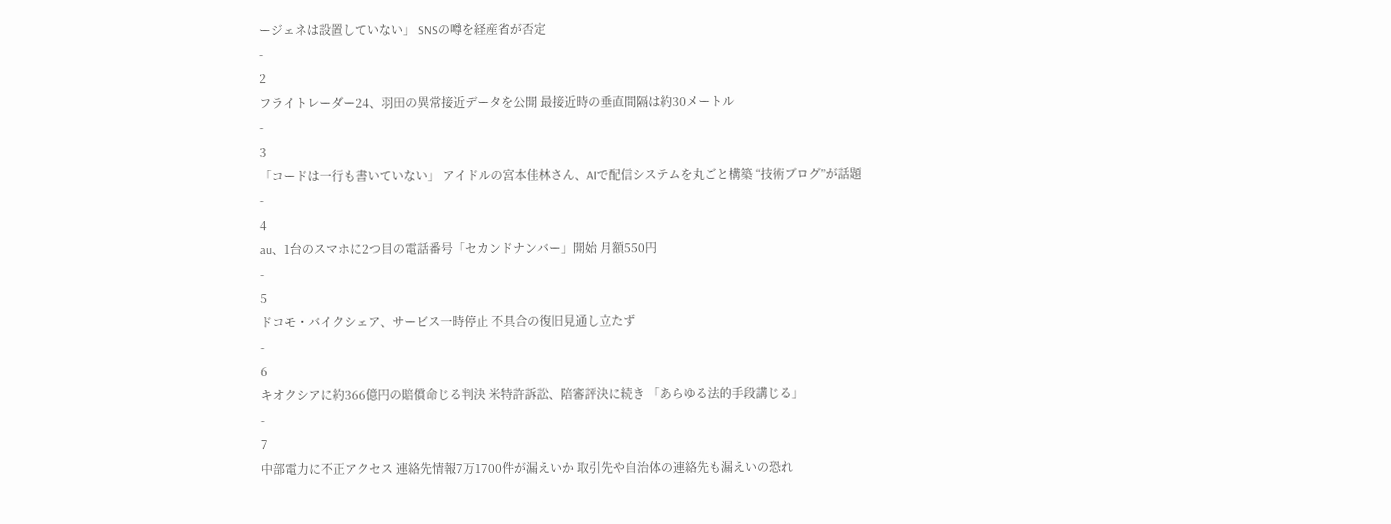ージェネは設置していない」 SNSの噂を経産省が否定
-
2
フライトレーダー24、羽田の異常接近データを公開 最接近時の垂直間隔は約30メートル
-
3
「コードは一行も書いていない」 アイドルの宮本佳林さん、AIで配信システムを丸ごと構築 “技術ブログ”が話題
-
4
au、1台のスマホに2つ目の電話番号「セカンドナンバー」開始 月額550円
-
5
ドコモ・バイクシェア、サービス一時停止 不具合の復旧見通し立たず
-
6
キオクシアに約366億円の賠償命じる判決 米特許訴訟、陪審評決に続き 「あらゆる法的手段講じる」
-
7
中部電力に不正アクセス 連絡先情報7万1700件が漏えいか 取引先や自治体の連絡先も漏えいの恐れ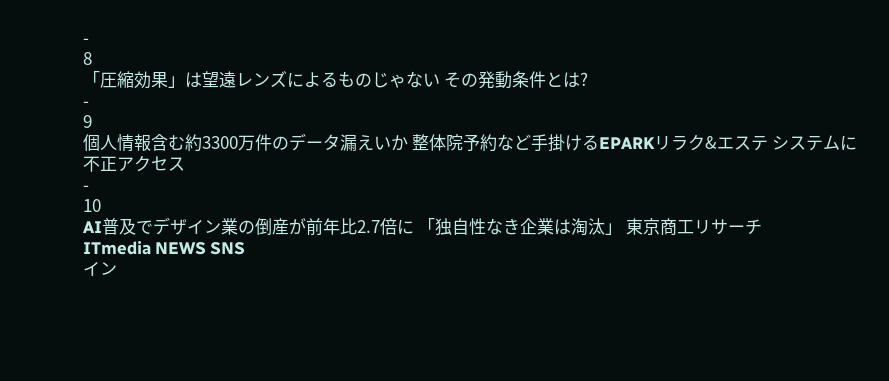-
8
「圧縮効果」は望遠レンズによるものじゃない その発動条件とは?
-
9
個人情報含む約3300万件のデータ漏えいか 整体院予約など手掛けるEPARKリラク&エステ システムに不正アクセス
-
10
AI普及でデザイン業の倒産が前年比2.7倍に 「独自性なき企業は淘汰」 東京商工リサーチ
ITmedia NEWS SNS
イン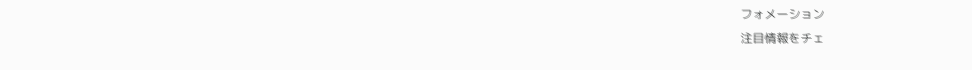フォメーション
注目情報をチェ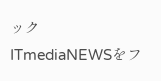ック
ITmediaNEWSをフ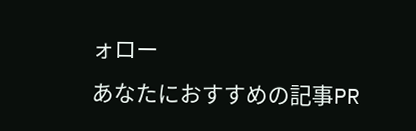ォロー
あなたにおすすめの記事PR